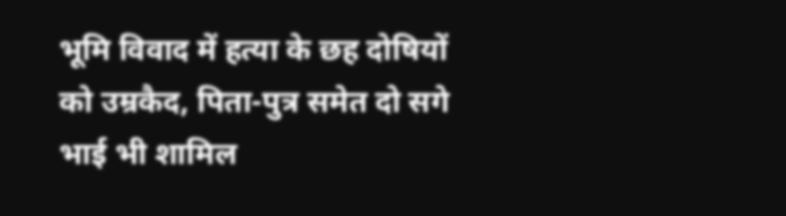भूमि विवाद में हत्या के छह दोषियों को उम्रकैद, पिता-पुत्र समेत दो सगे भाई भी शामिल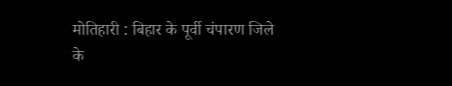मोतिहारी : बिहार के पूर्वी चंपारण जिले के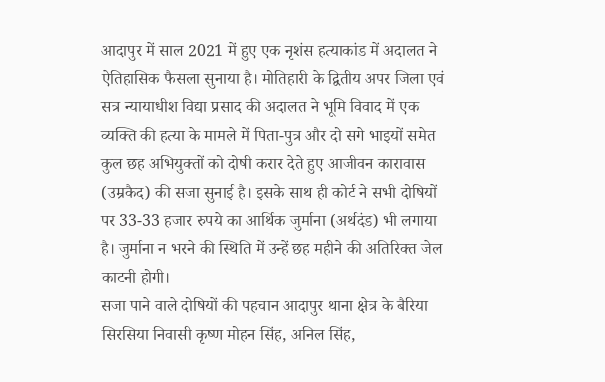आदापुर में साल 2021 में हुए एक नृशंस हत्याकांड में अदालत ने ऐतिहासिक फैसला सुनाया है। मोतिहारी के द्वितीय अपर जिला एवं सत्र न्यायाधीश विद्या प्रसाद की अदालत ने भूमि विवाद में एक व्यक्ति की हत्या के मामले में पिता-पुत्र और दो सगे भाइयों समेत कुल छह अभियुक्तों को दोषी करार देते हुए आजीवन कारावास (उम्रकैद) की सजा सुनाई है। इसके साथ ही कोर्ट ने सभी दोषियों पर 33-33 हजार रुपये का आर्थिक जुर्माना (अर्थदंड) भी लगाया है। जुर्माना न भरने की स्थिति में उन्हें छह महीने की अतिरिक्त जेल काटनी होगी।
सजा पाने वाले दोषियों की पहचान आदापुर थाना क्षेत्र के बैरिया सिरसिया निवासी कृष्ण मोहन सिंह, अनिल सिंह,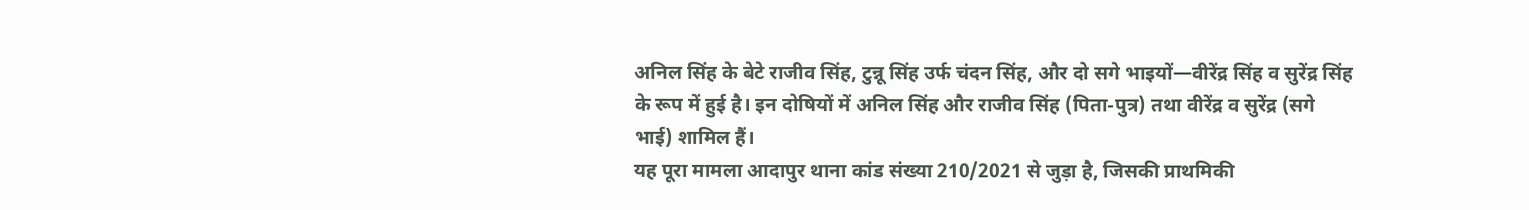अनिल सिंह के बेटे राजीव सिंह, टुन्नू सिंह उर्फ चंदन सिंह, और दो सगे भाइयों—वीरेंद्र सिंह व सुरेंद्र सिंह के रूप में हुई है। इन दोषियों में अनिल सिंह और राजीव सिंह (पिता-पुत्र) तथा वीरेंद्र व सुरेंद्र (सगे भाई) शामिल हैं।
यह पूरा मामला आदापुर थाना कांड संख्या 210/2021 से जुड़ा है, जिसकी प्राथमिकी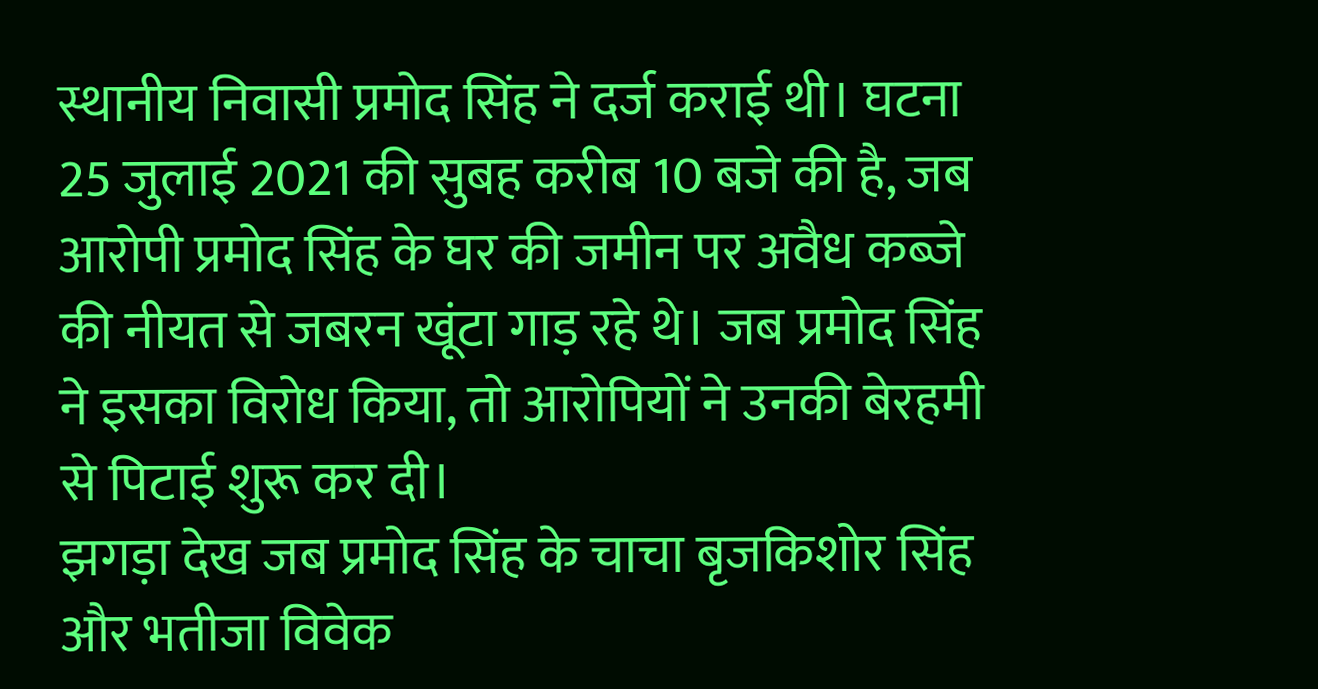स्थानीय निवासी प्रमोद सिंह ने दर्ज कराई थी। घटना 25 जुलाई 2021 की सुबह करीब 10 बजे की है, जब आरोपी प्रमोद सिंह के घर की जमीन पर अवैध कब्जे की नीयत से जबरन खूंटा गाड़ रहे थे। जब प्रमोद सिंह ने इसका विरोध किया, तो आरोपियों ने उनकी बेरहमी से पिटाई शुरू कर दी।
झगड़ा देख जब प्रमोद सिंह के चाचा बृजकिशोर सिंह और भतीजा विवेक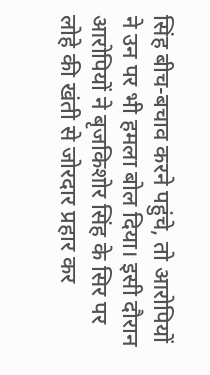सिंह बीच-बचाव करने पहुंचे, तो आरोपियों ने उन पर भी हमला बोल दिया। इसी दौरान आरोपियों ने बृजकिशोर सिंह के सिर पर लोहे की खंती से जोरदार प्रहार कर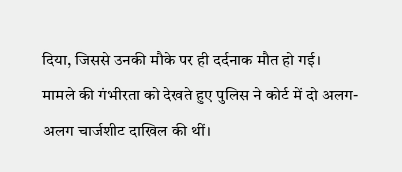दिया, जिससे उनकी मौके पर ही दर्दनाक मौत हो गई।
मामले की गंभीरता को देखते हुए पुलिस ने कोर्ट में दो अलग-अलग चार्जशीट दाखिल की थीं।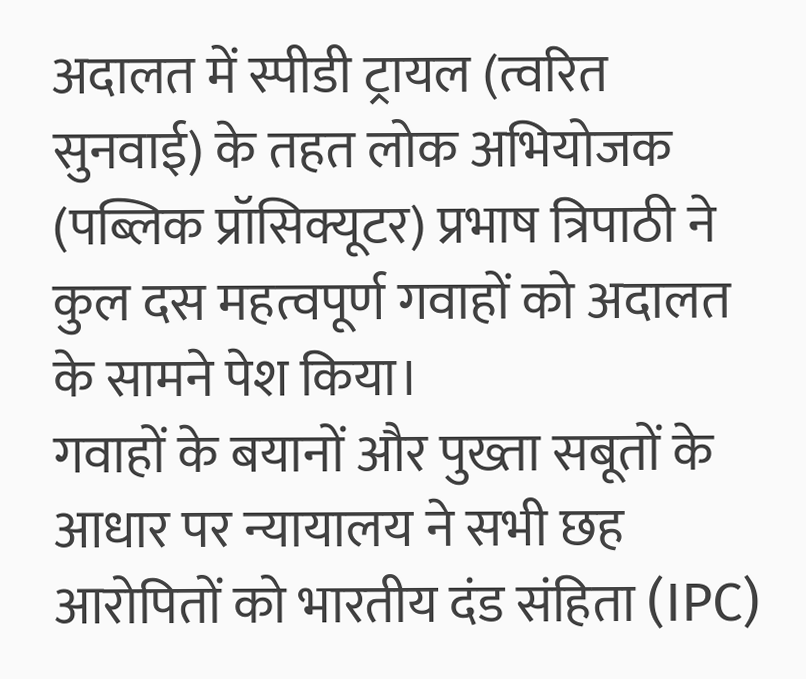अदालत में स्पीडी ट्रायल (त्वरित सुनवाई) के तहत लोक अभियोजक (पब्लिक प्रॉसिक्यूटर) प्रभाष त्रिपाठी ने कुल दस महत्वपूर्ण गवाहों को अदालत के सामने पेश किया।
गवाहों के बयानों और पुख्ता सबूतों के आधार पर न्यायालय ने सभी छह आरोपितों को भारतीय दंड संहिता (IPC)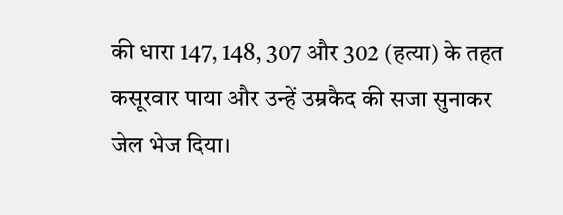की धारा 147, 148, 307 और 302 (हत्या) के तहत कसूरवार पाया और उन्हें उम्रकैद की सजा सुनाकर जेल भेज दिया।